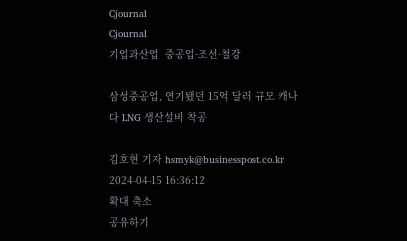Cjournal
Cjournal
기업과산업  중공업·조선·철강

삼성중공업, 연기됐던 15억 달러 규모 캐나다 LNG 생산설비 착공

김호현 기자 hsmyk@businesspost.co.kr 2024-04-15 16:36:12
확대 축소
공유하기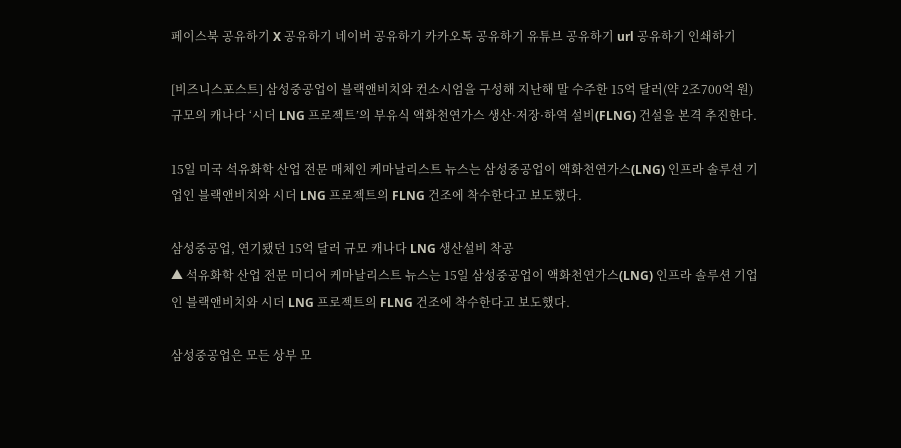페이스북 공유하기 X 공유하기 네이버 공유하기 카카오톡 공유하기 유튜브 공유하기 url 공유하기 인쇄하기

[비즈니스포스트] 삼성중공업이 블랙앤비치와 컨소시엄을 구성해 지난해 말 수주한 15억 달러(약 2조700억 원) 규모의 캐나다 ‘시더 LNG 프로젝트’의 부유식 액화천연가스 생산·저장·하역 설비(FLNG) 건설을 본격 추진한다.

15일 미국 석유화학 산업 전문 매체인 케마날리스트 뉴스는 삼성중공업이 액화천연가스(LNG) 인프라 솔루션 기업인 블랙앤비치와 시더 LNG 프로젝트의 FLNG 건조에 착수한다고 보도했다.

삼성중공업, 연기됐던 15억 달러 규모 캐나다 LNG 생산설비 착공
▲ 석유화학 산업 전문 미디어 케마날리스트 뉴스는 15일 삼성중공업이 액화천연가스(LNG) 인프라 솔루션 기업인 블랙앤비치와 시더 LNG 프로젝트의 FLNG 건조에 착수한다고 보도했다.

삼성중공업은 모든 상부 모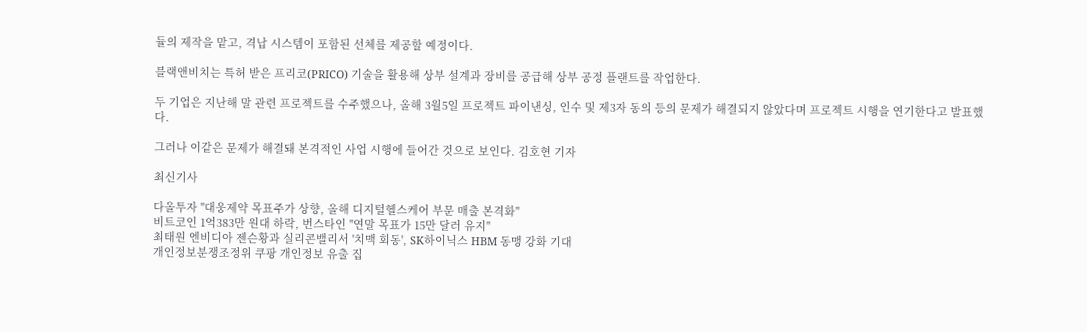듈의 제작을 맡고, 격납 시스템이 포함된 선체를 제공할 예정이다.

블랙앤비치는 특허 받은 프리코(PRICO) 기술을 활용해 상부 설계과 장비를 공급해 상부 공정 플랜트를 작업한다.

두 기업은 지난해 말 관련 프로젝트를 수주했으나, 올해 3월5일 프로젝트 파이낸싱, 인수 및 제3자 동의 등의 문제가 해결되지 않았다며 프로젝트 시행을 연기한다고 발표했다.

그러나 이같은 문제가 해결돼 본격적인 사업 시행에 들어간 것으로 보인다. 김호현 기자

최신기사

다올투자 "대웅제약 목표주가 상향, 올해 디지털헬스케어 부문 매출 본격화"
비트코인 1억383만 원대 하락, 번스타인 "연말 목표가 15만 달러 유지"
최태원 엔비디아 젠슨황과 실리콘밸리서 '치맥 회동', SK하이닉스 HBM 동맹 강화 기대
개인정보분쟁조정위 쿠팡 개인정보 유출 집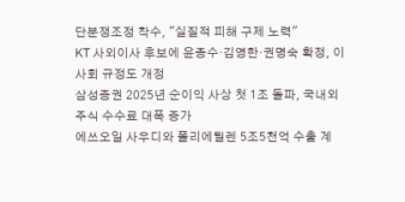단분쟁조정 착수, "실질적 피해 구제 노력"
KT 사외이사 후보에 윤종수·김영한·권명숙 확정, 이사회 규정도 개정
삼성증권 2025년 순이익 사상 첫 1조 돌파, 국내외 주식 수수료 대폭 증가
에쓰오일 사우디와 폴리에틸렌 5조5천억 수출 계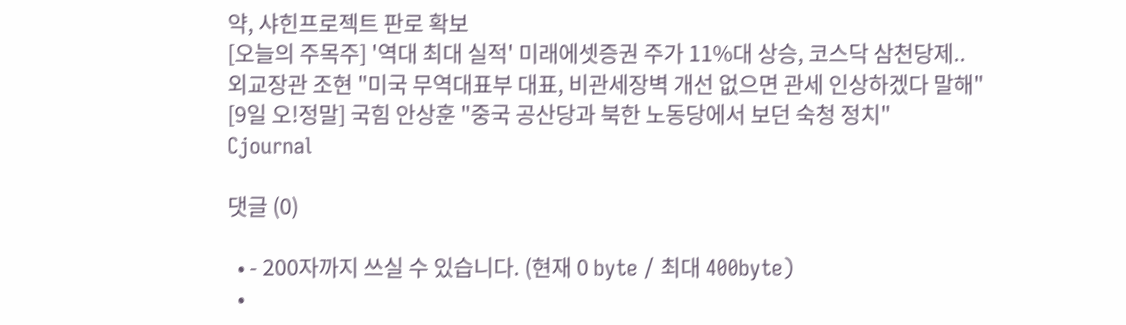약, 샤힌프로젝트 판로 확보
[오늘의 주목주] '역대 최대 실적' 미래에셋증권 주가 11%대 상승, 코스닥 삼천당제..
외교장관 조현 "미국 무역대표부 대표, 비관세장벽 개선 없으면 관세 인상하겠다 말해"
[9일 오!정말] 국힘 안상훈 "중국 공산당과 북한 노동당에서 보던 숙청 정치"
Cjournal

댓글 (0)

  • - 200자까지 쓰실 수 있습니다. (현재 0 byte / 최대 400byte)
  •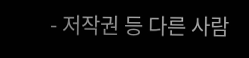- 저작권 등 다른 사람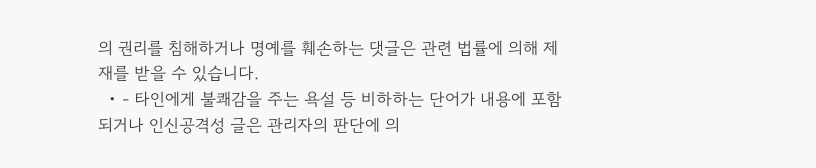의 권리를 침해하거나 명예를 훼손하는 댓글은 관련 법률에 의해 제재를 받을 수 있습니다.
  • - 타인에게 불쾌감을 주는 욕설 등 비하하는 단어가 내용에 포함되거나 인신공격성 글은 관리자의 판단에 의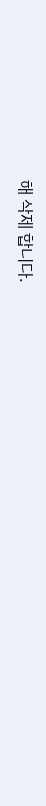해 삭제 합니다.